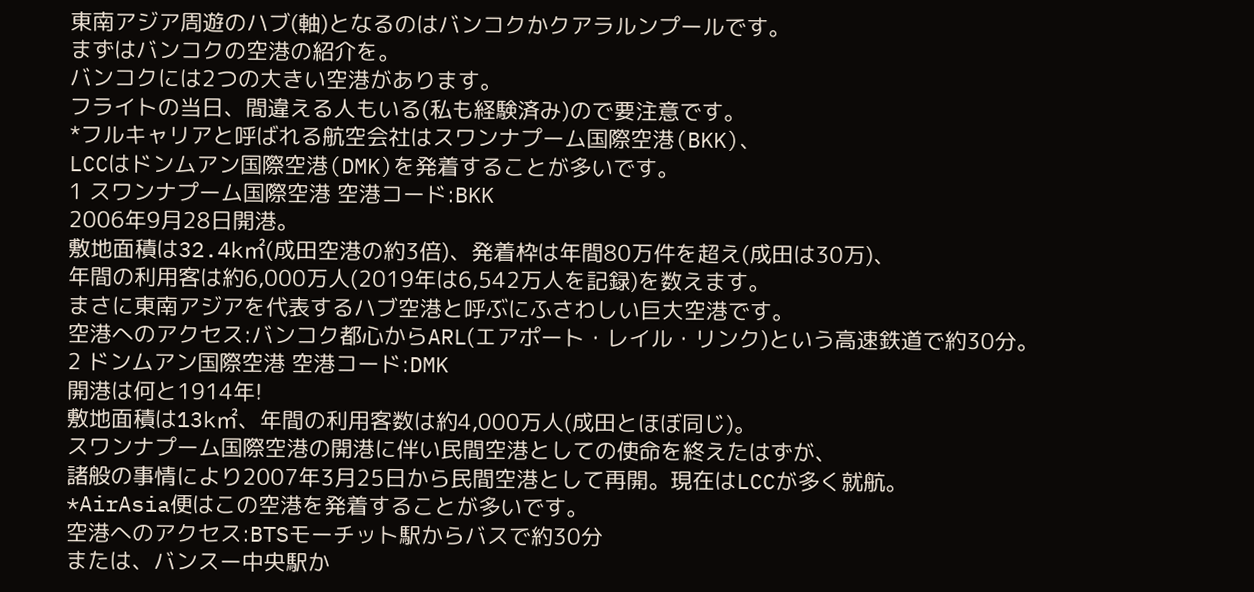東南アジア周遊のハブ(軸)となるのはバンコクかクアラルンプールです。
まずはバンコクの空港の紹介を。
バンコクには2つの大きい空港があります。
フライトの当日、間違える人もいる(私も経験済み)ので要注意です。
*フルキャリアと呼ばれる航空会社はスワンナプーム国際空港(BKK)、
LCCはドンムアン国際空港(DMK)を発着することが多いです。
1 スワンナプーム国際空港 空港コード:BKK
2006年9月28日開港。
敷地面積は32.4k㎡(成田空港の約3倍)、発着枠は年間80万件を超え(成田は30万)、
年間の利用客は約6,000万人(2019年は6,542万人を記録)を数えます。
まさに東南アジアを代表するハブ空港と呼ぶにふさわしい巨大空港です。
空港へのアクセス:バンコク都心からARL(エアポート・レイル・リンク)という高速鉄道で約30分。
2 ドンムアン国際空港 空港コード:DMK
開港は何と1914年!
敷地面積は13k㎡、年間の利用客数は約4,000万人(成田とほぼ同じ)。
スワンナプーム国際空港の開港に伴い民間空港としての使命を終えたはずが、
諸般の事情により2007年3月25日から民間空港として再開。現在はLCCが多く就航。
*AirAsia便はこの空港を発着することが多いです。
空港へのアクセス:BTSモーチット駅からバスで約30分
または、バンスー中央駅か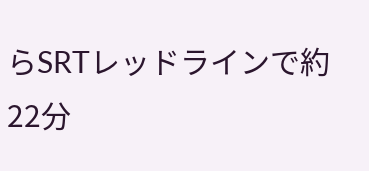らSRTレッドラインで約22分